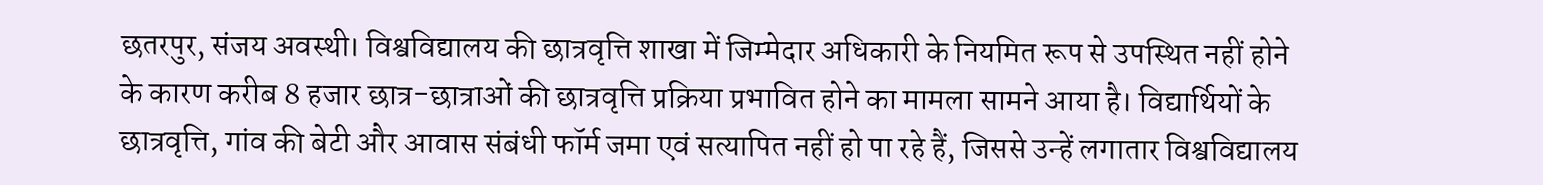छतरपुर, संजय अवस्थी। विश्वविद्यालय की छात्रवृत्ति शाखा में जिम्मेदार अधिकारी के नियमित रूप से उपस्थित नहीं होने के कारण करीब 8 हजार छात्र-छात्राओं की छात्रवृत्ति प्रक्रिया प्रभावित होने का मामला सामने आया है। विद्यार्थियों के छात्रवृत्ति, गांव की बेटी और आवास संबंधी फॉर्म जमा एवं सत्यापित नहीं हो पा रहे हैं, जिससे उन्हें लगातार विश्वविद्यालय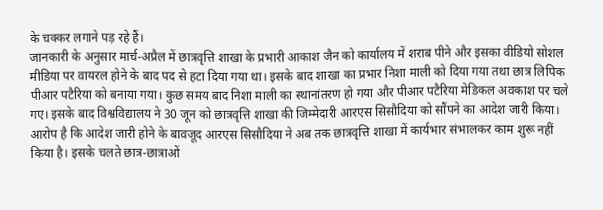के चक्कर लगाने पड़ रहे हैं।
जानकारी के अनुसार मार्च-अप्रैल में छात्रवृत्ति शाखा के प्रभारी आकाश जैन को कार्यालय में शराब पीने और इसका वीडियो सोशल मीडिया पर वायरल होने के बाद पद से हटा दिया गया था। इसके बाद शाखा का प्रभार निशा माली को दिया गया तथा छात्र लिपिक पीआर पटैरिया को बनाया गया। कुछ समय बाद निशा माली का स्थानांतरण हो गया और पीआर पटैरिया मेडिकल अवकाश पर चले गए। इसके बाद विश्वविद्यालय ने 30 जून को छात्रवृत्ति शाखा की जिम्मेदारी आरएस सिसौदिया को सौंपने का आदेश जारी किया।
आरोप है कि आदेश जारी होने के बावजूद आरएस सिसौदिया ने अब तक छात्रवृत्ति शाखा में कार्यभार संभालकर काम शुरू नहीं किया है। इसके चलते छात्र-छात्राओं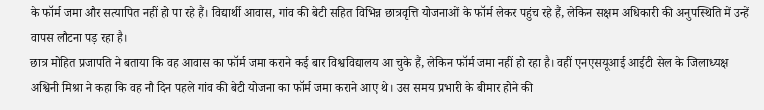के फॉर्म जमा और सत्यापित नहीं हो पा रहे हैं। विद्यार्थी आवास, गांव की बेटी सहित विभिन्न छात्रवृत्ति योजनाओं के फॉर्म लेकर पहुंच रहे हैं, लेकिन सक्षम अधिकारी की अनुपस्थिति में उन्हें वापस लौटना पड़ रहा है।
छात्र मोहित प्रजापति ने बताया कि वह आवास का फॉर्म जमा कराने कई बार विश्वविद्यालय आ चुके हैं, लेकिन फॉर्म जमा नहीं हो रहा है। वहीं एनएसयूआई आईटी सेल के जिलाध्यक्ष अश्विनी मिश्रा ने कहा कि वह नौ दिन पहले गांव की बेटी योजना का फॉर्म जमा कराने आए थे। उस समय प्रभारी के बीमार होने की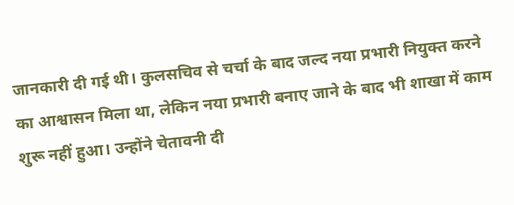जानकारी दी गई थी। कुलसचिव से चर्चा के बाद जल्द नया प्रभारी नियुक्त करने का आश्वासन मिला था, लेकिन नया प्रभारी बनाए जाने के बाद भी शाखा में काम शुरू नहीं हुआ। उन्होंने चेतावनी दी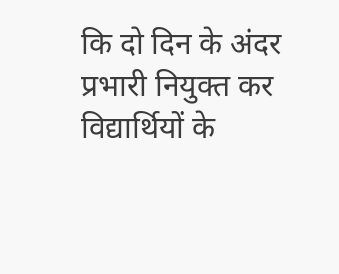कि दो दिन के अंदर प्रभारी नियुक्त कर विद्यार्थियों के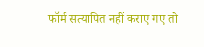फॉर्म सत्यापित नहीं कराए गए तो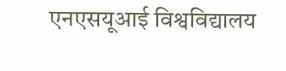एनएसयूआई विश्वविद्यालय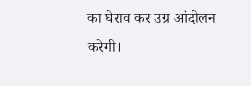का घेराव कर उग्र आंदोलन करेगी।